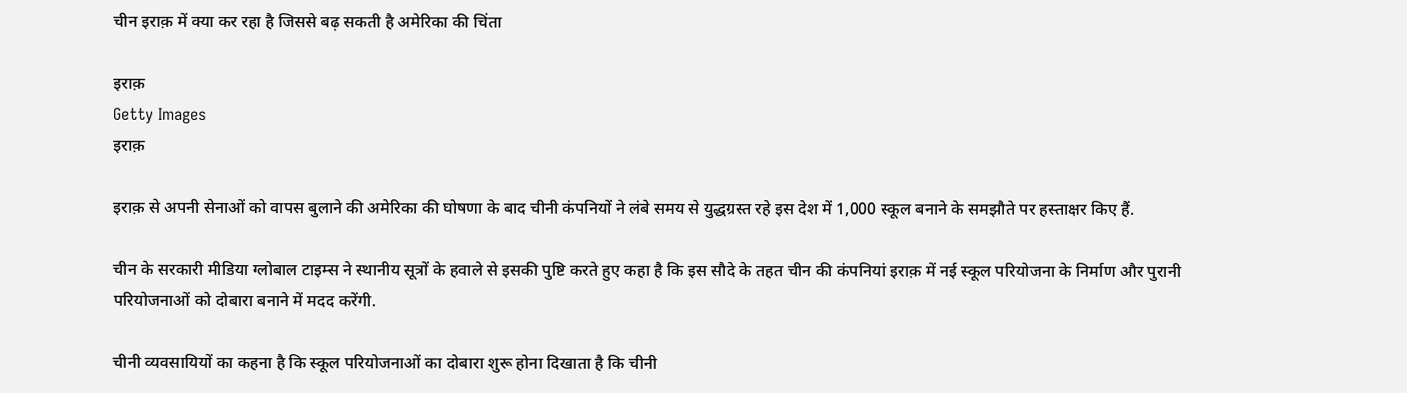चीन इराक़ में क्या कर रहा है जिससे बढ़ सकती है अमेरिका की चिंता

इराक़
Getty Images
इराक़

इराक़ से अपनी सेनाओं को वापस बुलाने की अमेरिका की घोषणा के बाद चीनी कंपनियों ने लंबे समय से युद्धग्रस्त रहे इस देश में 1,000 स्कूल बनाने के समझौते पर हस्ताक्षर किए हैं.

चीन के सरकारी मीडिया ग्लोबाल टाइम्स ने स्थानीय सूत्रों के हवाले से इसकी पुष्टि करते हुए कहा है कि इस सौदे के तहत चीन की कंपनियां इराक़ में नई स्कूल परियोजना के निर्माण और पुरानी परियोजनाओं को दोबारा बनाने में मदद करेंगी.

चीनी व्यवसायियों का कहना है कि स्कूल परियोजनाओं का दोबारा शुरू होना दिखाता है कि चीनी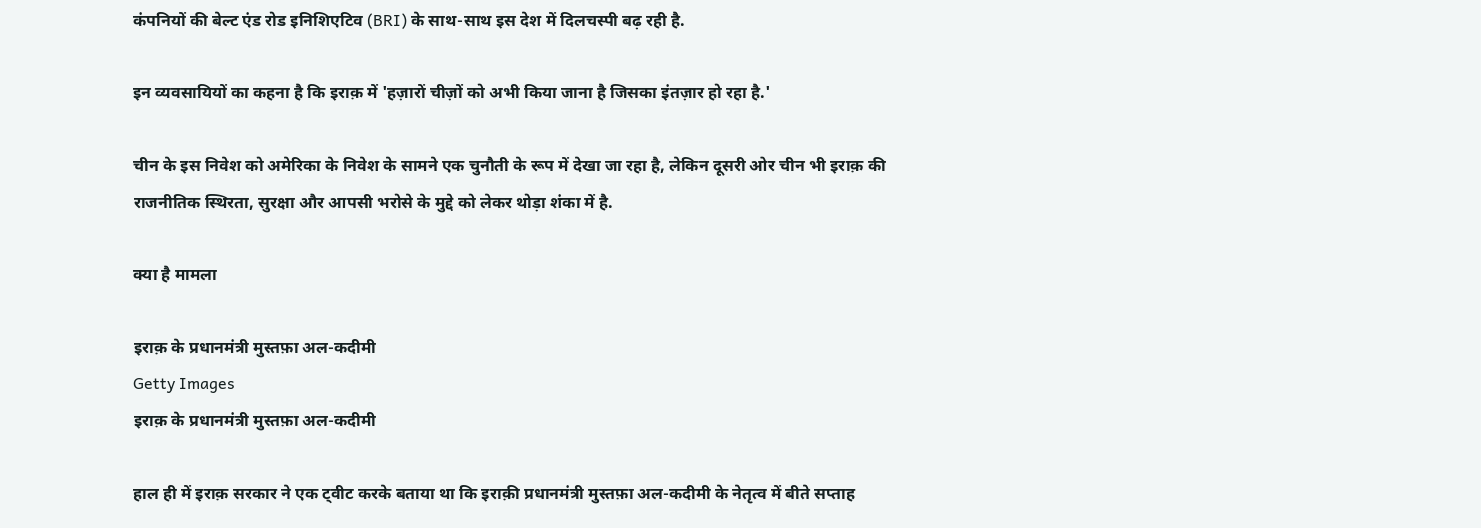कंपनियों की बेल्ट एंड रोड इनिशिएटिव (BRI) के साथ-साथ इस देश में दिलचस्पी बढ़ रही है.

इन व्यवसायियों का कहना है कि इराक़ में 'हज़ारों चीज़ों को अभी किया जाना है जिसका इंतज़ार हो रहा है.'

चीन के इस निवेश को अमेरिका के निवेश के सामने एक चुनौती के रूप में देखा जा रहा है, लेकिन दूसरी ओर चीन भी इराक़ की राजनीतिक स्थिरता, सुरक्षा और आपसी भरोसे के मुद्दे को लेकर थोड़ा शंका में है.

क्या है मामला

इराक़ के प्रधानमंत्री मुस्तफ़ा अल-कदीमी
Getty Images
इराक़ के प्रधानमंत्री मुस्तफ़ा अल-कदीमी

हाल ही में इराक़ सरकार ने एक ट्वीट करके बताया था कि इराक़ी प्रधानमंत्री मुस्तफ़ा अल-कदीमी के नेतृत्व में बीते सप्ताह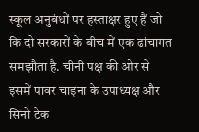स्कूल अनुबंधों पर हस्ताक्षर हुए हैं जो कि दो सरकारों के बीच में एक ढांचागत समझौता है. चीनी पक्ष की ओर से इसमें पावर चाइना के उपाध्यक्ष और सिनो टेक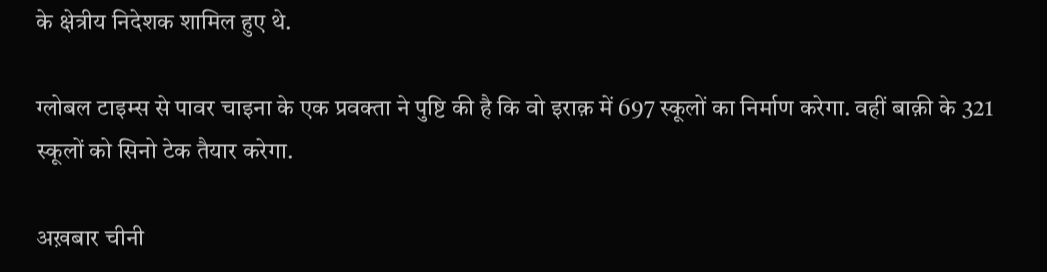के क्षेत्रीय निदेशक शामिल हुए थे.

ग्लोबल टाइम्स से पावर चाइना के एक प्रवक्ता ने पुष्टि की है कि वो इराक़ में 697 स्कूलों का निर्माण करेगा. वहीं बाक़ी के 321 स्कूलों को सिनो टेक तैयार करेगा.

अख़बार चीनी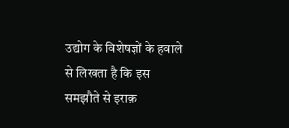उद्योग के विशेषज्ञों के हवाले से लिखता है कि इस समझौते से इराक़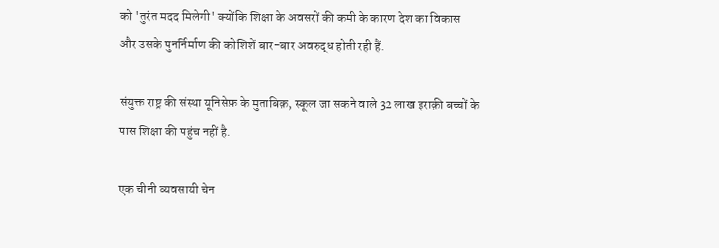को 'तुरंत मदद मिलेगी' क्योंकि शिक्षा के अवसरों की कमी के कारण देश का विकास और उसके पुनर्निर्माण की कोशिशें बार-बार अवरुद्ध होती रही हैं.

संयुक्त राष्ट्र की संस्था यूनिसेफ़ के मुताबिक़, स्कूल जा सकने वाले 32 लाख इराक़ी बच्चों के पास शिक्षा की पहुंच नहीं है.

एक चीनी व्यवसायी चेन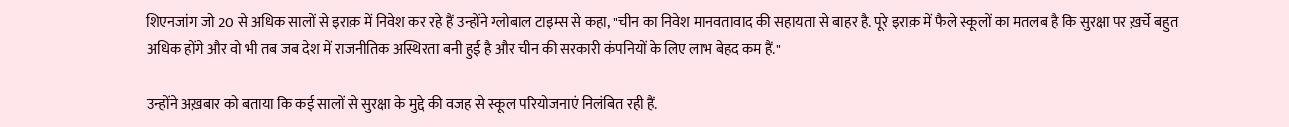शिएनजांग जो 20 से अधिक सालों से इराक़ में निवेश कर रहे हैं उन्होंने ग्लोबाल टाइम्स से कहा, "चीन का निवेश मानवतावाद की सहायता से बाहर है. पूरे इराक़ में फैले स्कूलों का मतलब है कि सुरक्षा पर ख़र्चे बहुत अधिक होंगे और वो भी तब जब देश में राजनीतिक अस्थिरता बनी हुई है और चीन की सरकारी कंपनियों के लिए लाभ बेहद कम हैं."

उन्होंने अख़बार को बताया कि कई सालों से सुरक्षा के मुद्दे की वजह से स्कूल परियोजनाएं निलंबित रही हैं.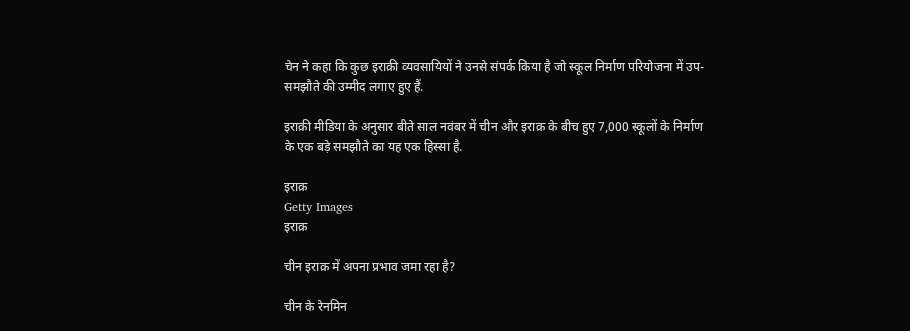चेन ने कहा कि कुछ इराक़ी व्यवसायियों ने उनसे संपर्क किया है जो स्कूल निर्माण परियोजना में उप-समझौते की उम्मीद लगाए हुए हैं.

इराक़ी मीडिया के अनुसार बीते साल नवंबर में चीन और इराक़ के बीच हुए 7,000 स्कूलों के निर्माण के एक बड़े समझौते का यह एक हिस्सा है.

इराक़
Getty Images
इराक़

चीन इराक़ में अपना प्रभाव जमा रहा है?

चीन के रेनमिन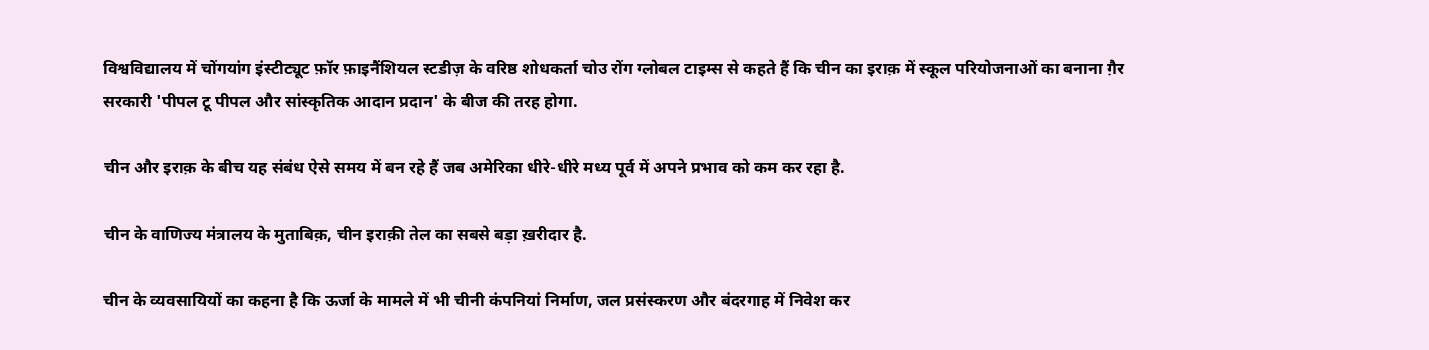विश्वविद्यालय में चोंगयांग इंस्टीट्यूट फ़ॉर फ़ाइनैंशियल स्टडीज़ के वरिष्ठ शोधकर्ता चोउ रोंग ग्लोबल टाइम्स से कहते हैं कि चीन का इराक़ में स्कूल परियोजनाओं का बनाना ग़ैर सरकारी 'पीपल टू पीपल और सांस्कृतिक आदान प्रदान' के बीज की तरह होगा.

चीन और इराक़ के बीच यह संबंध ऐसे समय में बन रहे हैं जब अमेरिका धीरे-धीरे मध्य पूर्व में अपने प्रभाव को कम कर रहा है.

चीन के वाणिज्य मंत्रालय के मुताबिक़, चीन इराक़ी तेल का सबसे बड़ा ख़रीदार है.

चीन के व्यवसायियों का कहना है कि ऊर्जा के मामले में भी चीनी कंपनियां निर्माण, जल प्रसंस्करण और बंदरगाह में निवेश कर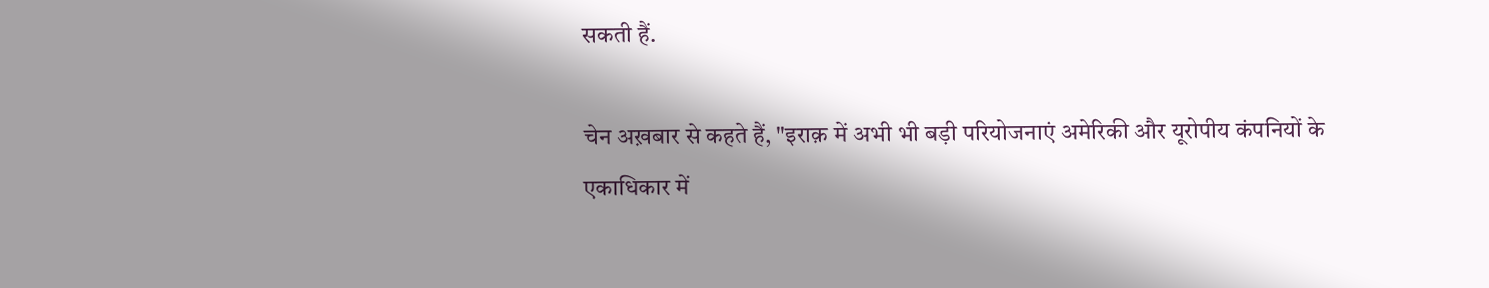सकती हैं.

चेन अख़बार से कहते हैं, "इराक़ में अभी भी बड़ी परियोजनाएं अमेरिकी और यूरोपीय कंपनियों के एकाधिकार में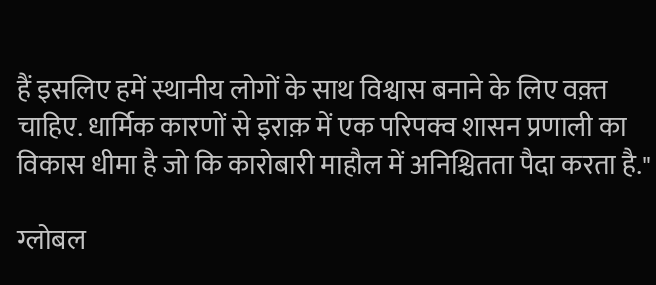हैं इसलिए हमें स्थानीय लोगों के साथ विश्वास बनाने के लिए वक़्त चाहिए. धार्मिक कारणों से इराक़ में एक परिपक्व शासन प्रणाली का विकास धीमा है जो कि कारोबारी माहौल में अनिश्चितता पैदा करता है."

ग्लोबल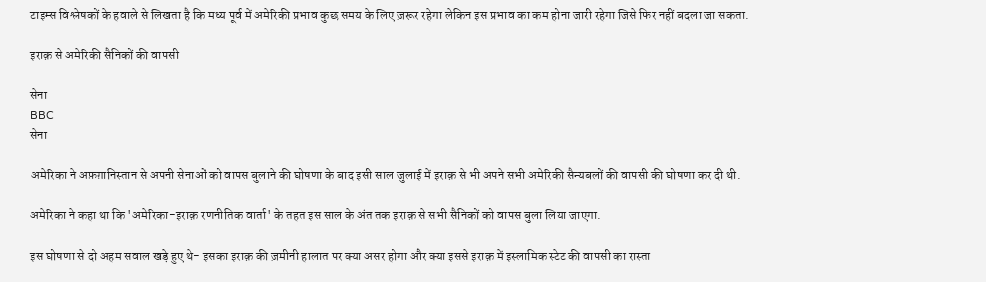टाइम्स विश्लेषकों के हवाले से लिखता है कि मध्य पूर्व में अमेरिकी प्रभाव कुछ समय के लिए ज़रूर रहेगा लेकिन इस प्रभाव का कम होना जारी रहेगा जिसे फिर नहीं बदला जा सकता.

इराक़ से अमेरिकी सैनिकों की वापसी

सेना
BBC
सेना

अमेरिका ने अफ़ग़ानिस्तान से अपनी सेनाओं को वापस बुलाने की घोषणा के बाद इसी साल जुलाई में इराक़ से भी अपने सभी अमेरिकी सैन्यबलों की वापसी की घोषणा कर दी थी.

अमेरिका ने कहा था कि 'अमेरिका-इराक़ रणनीतिक वार्ता' के तहत इस साल के अंत तक इराक़ से सभी सैनिकों को वापस बुला लिया जाएगा.

इस घोषणा से दो अहम सवाल खड़े हुए थे- इसका इराक़ की ज़मीनी हालात पर क्या असर होगा और क्या इससे इराक़ में इस्लामिक स्टेट की वापसी का रास्ता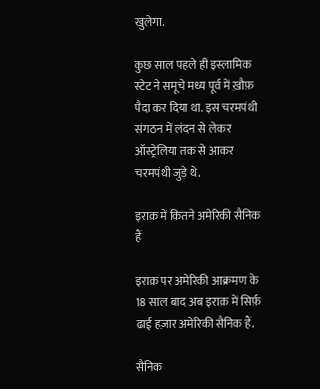खुलेगा.

कुछ साल पहले ही इस्लामिक स्टेट ने समूचे मध्य पूर्व में ख़ौफ़ पैदा कर दिया था. इस चरमपंथी संगठन में लंदन से लेकर ऑस्ट्रेलिया तक से आकर चरमपंथी जुड़े थे.

इराक़ में कितने अमेरिकी सैनिक हैं

इराक़ पर अमेरिकी आक्रमण के 18 साल बाद अब इराक़ में सिर्फ़ ढाई हज़ार अमेरिकी सैनिक हैं.

सैनिक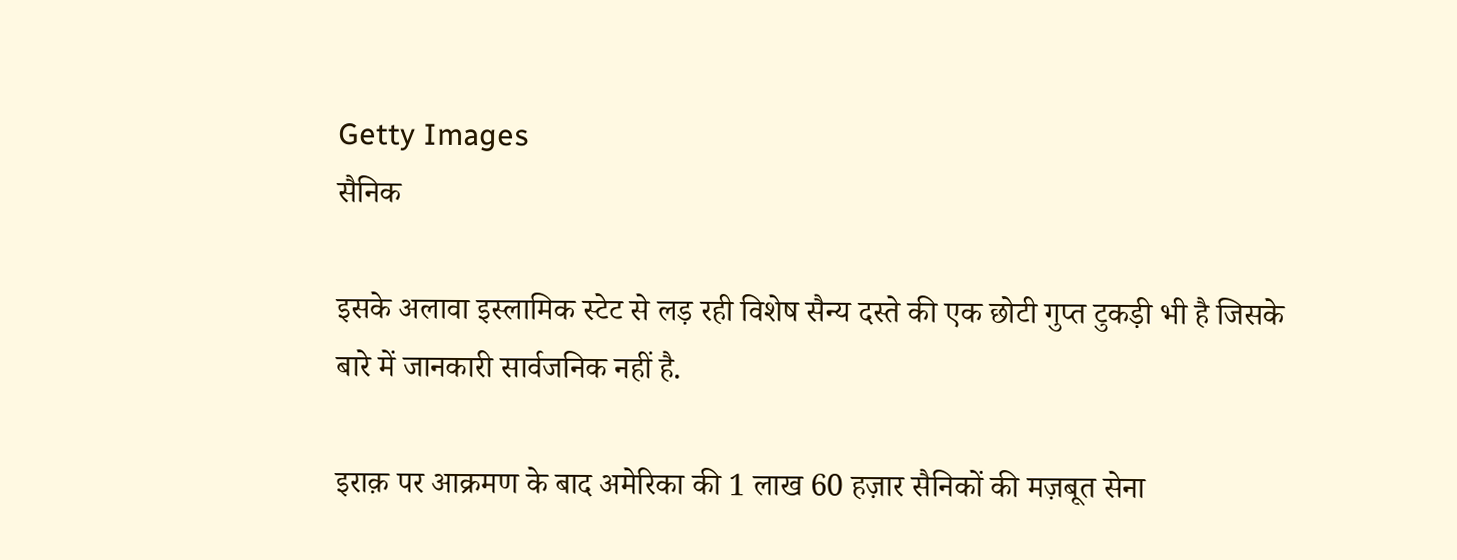Getty Images
सैनिक

इसके अलावा इस्लामिक स्टेट से लड़ रही विशेष सैन्य दस्ते की एक छोटी गुप्त टुकड़ी भी है जिसके बारे में जानकारी सार्वजनिक नहीं है.

इराक़ पर आक्रमण के बाद अमेरिका की 1 लाख 60 हज़ार सैनिकों की मज़बूत सेना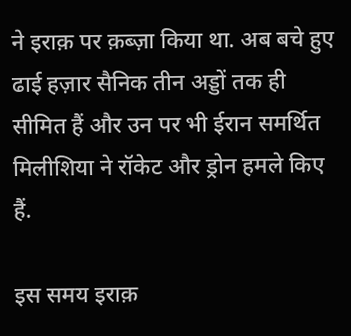ने इराक़ पर क़ब्ज़ा किया था. अब बचे हुए ढाई हज़ार सैनिक तीन अड्डों तक ही सीमित हैं और उन पर भी ईरान समर्थित मिलीशिया ने रॉकेट और ड्रोन हमले किए हैं.

इस समय इराक़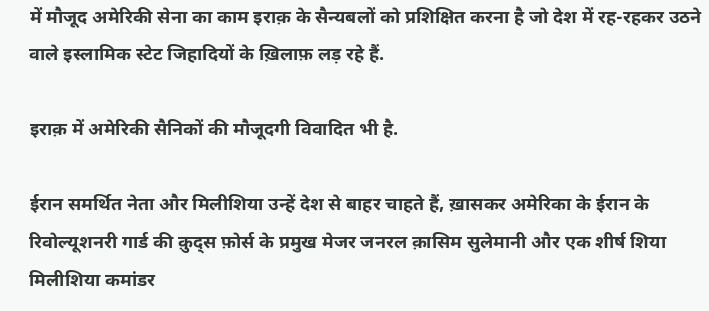में मौजूद अमेरिकी सेना का काम इराक़ के सैन्यबलों को प्रशिक्षित करना है जो देश में रह-रहकर उठने वाले इस्लामिक स्टेट जिहादियों के ख़िलाफ़ लड़ रहे हैं.

इराक़ में अमेरिकी सैनिकों की मौजूदगी विवादित भी है.

ईरान समर्थित नेता और मिलीशिया उन्हें देश से बाहर चाहते हैं, ख़ासकर अमेरिका के ईरान के रिवोल्यूशनरी गार्ड की क़ुद्स फ़ोर्स के प्रमुख मेजर जनरल क़ासिम सुलेमानी और एक शीर्ष शिया मिलीशिया कमांडर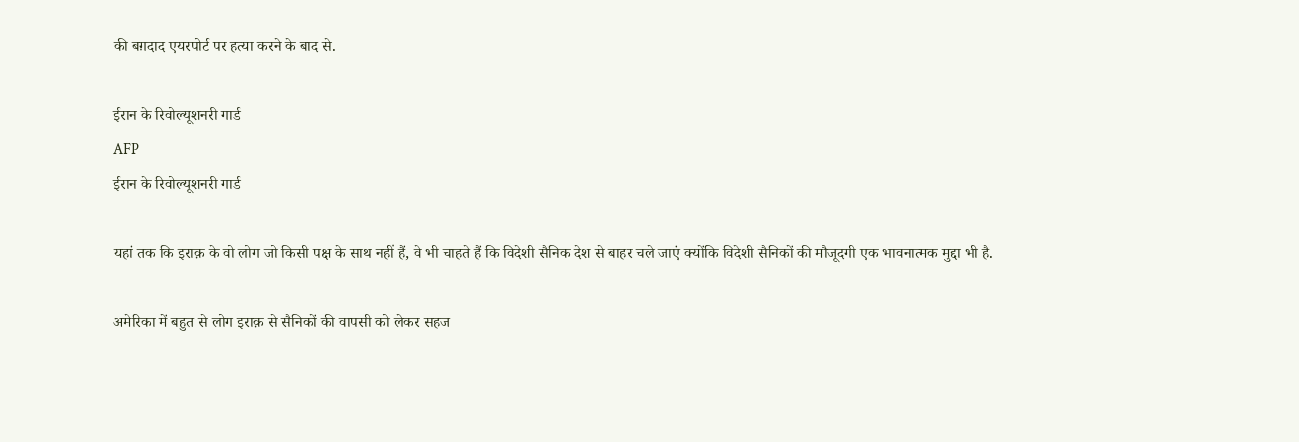की बग़दाद एयरपोर्ट पर हत्या करने के बाद से.

ईरान के रिवोल्यूशनरी गार्ड
AFP
ईरान के रिवोल्यूशनरी गार्ड

यहां तक कि इराक़ के वो लोग जो किसी पक्ष के साथ नहीं हैं, वे भी चाहते हैं कि विदेशी सैनिक देश से बाहर चले जाएं क्योंकि विदेशी सैनिकों की मौजूदगी एक भावनात्मक मुद्दा भी है.

अमेरिका में बहुत से लोग इराक़ से सैनिकों की वापसी को लेकर सहज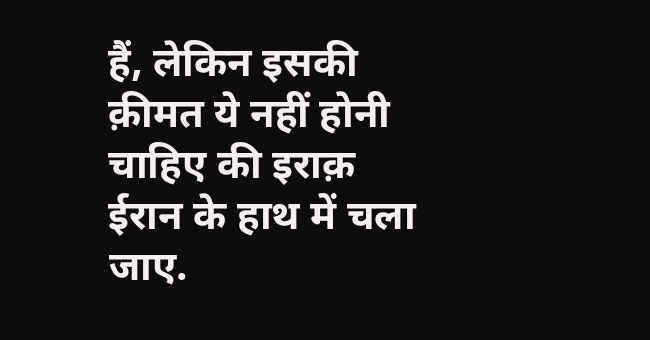हैं, लेकिन इसकी क़ीमत ये नहीं होनी चाहिए की इराक़ ईरान के हाथ में चला जाए.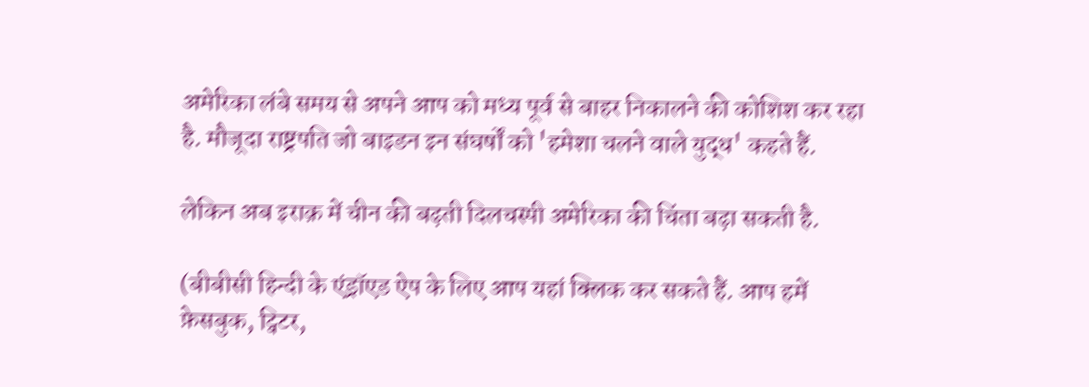अमेरिका लंबे समय से अपने आप को मध्य पूर्व से बाहर निकालने की कोशिश कर रहा है. मौजूदा राष्ट्रपति जो बाइडन इन संघर्षों को 'हमेशा चलने वाले युद्ध' कहते हैं.

लेकिन अब इराक़ में चीन की बढ़ती दिलचस्पी अमेरिका की चिंता बढ़ा सकती है.

(बीबीसी हिन्दी के एंड्रॉएड ऐप के लिए आप यहां क्लिक कर सकते हैं. आप हमें फ़ेसबुक, ट्विटर,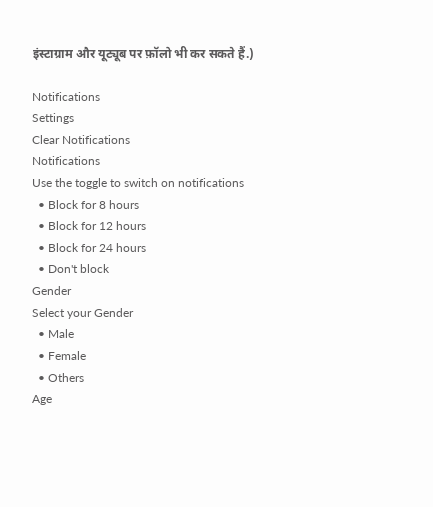इंस्टाग्राम और यूट्यूब पर फ़ॉलो भी कर सकते हैं.)

Notifications
Settings
Clear Notifications
Notifications
Use the toggle to switch on notifications
  • Block for 8 hours
  • Block for 12 hours
  • Block for 24 hours
  • Don't block
Gender
Select your Gender
  • Male
  • Female
  • Others
Age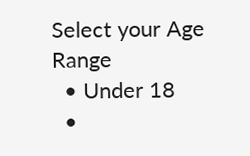Select your Age Range
  • Under 18
  •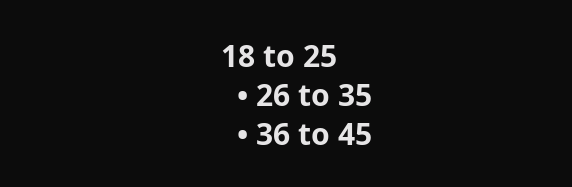18 to 25
  • 26 to 35
  • 36 to 45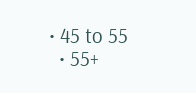• 45 to 55
  • 55+